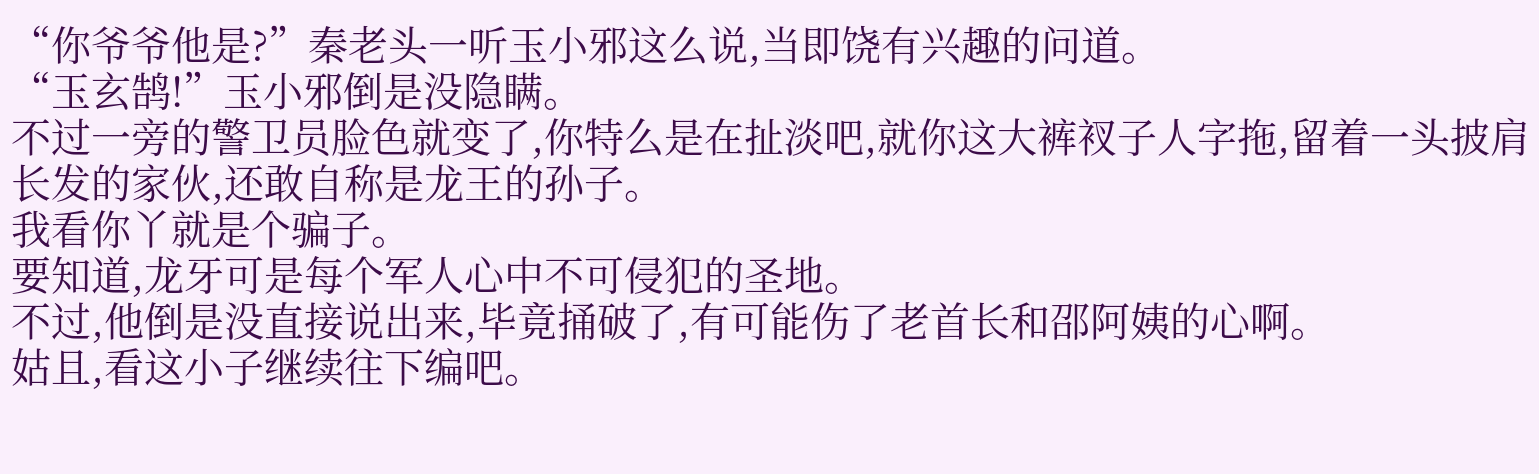“你爷爷他是?”秦老头一听玉小邪这么说,当即饶有兴趣的问道。
“玉玄鹄!”玉小邪倒是没隐瞒。
不过一旁的警卫员脸色就变了,你特么是在扯淡吧,就你这大裤衩子人字拖,留着一头披肩长发的家伙,还敢自称是龙王的孙子。
我看你丫就是个骗子。
要知道,龙牙可是每个军人心中不可侵犯的圣地。
不过,他倒是没直接说出来,毕竟捅破了,有可能伤了老首长和邵阿姨的心啊。
姑且,看这小子继续往下编吧。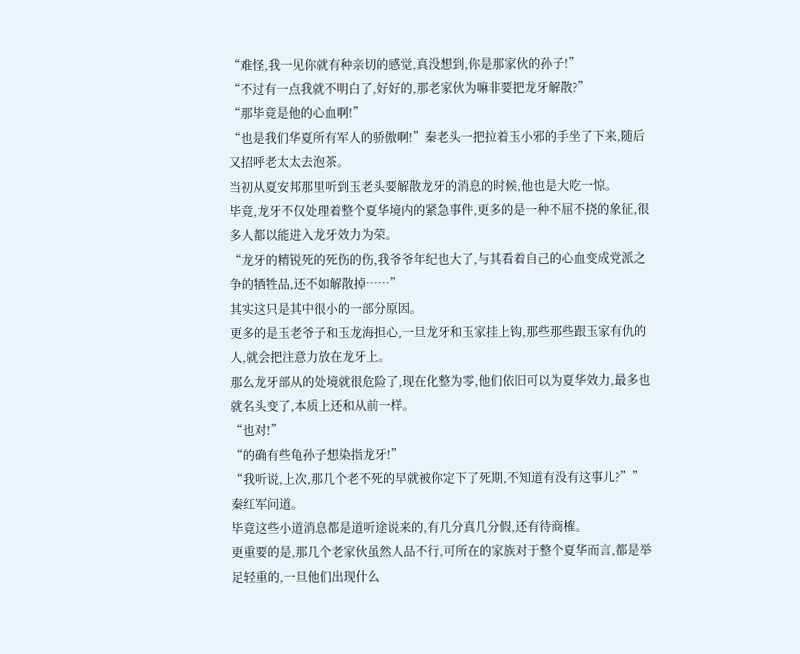“难怪,我一见你就有种亲切的感觉,真没想到,你是那家伙的孙子!”
“不过有一点我就不明白了,好好的,那老家伙为嘛非要把龙牙解散?”
“那毕竟是他的心血啊!”
“也是我们华夏所有军人的骄傲啊!”秦老头一把拉着玉小邪的手坐了下来,随后又招呼老太太去泡茶。
当初从夏安邦那里听到玉老头要解散龙牙的消息的时候,他也是大吃一惊。
毕竟,龙牙不仅处理着整个夏华境内的紧急事件,更多的是一种不屈不挠的象征,很多人都以能进入龙牙效力为荣。
“龙牙的精锐死的死伤的伤,我爷爷年纪也大了,与其看着自己的心血变成党派之争的牺牲品,还不如解散掉……”
其实这只是其中很小的一部分原因。
更多的是玉老爷子和玉龙海担心,一旦龙牙和玉家挂上钩,那些那些跟玉家有仇的人,就会把注意力放在龙牙上。
那么龙牙部从的处境就很危险了,现在化整为零,他们依旧可以为夏华效力,最多也就名头变了,本质上还和从前一样。
“也对!”
“的确有些龟孙子想染指龙牙!”
“我听说,上次,那几个老不死的早就被你定下了死期,不知道有没有这事儿?””秦红军问道。
毕竟这些小道消息都是道听途说来的,有几分真几分假,还有待商榷。
更重要的是,那几个老家伙虽然人品不行,可所在的家族对于整个夏华而言,都是举足轻重的,一旦他们出现什么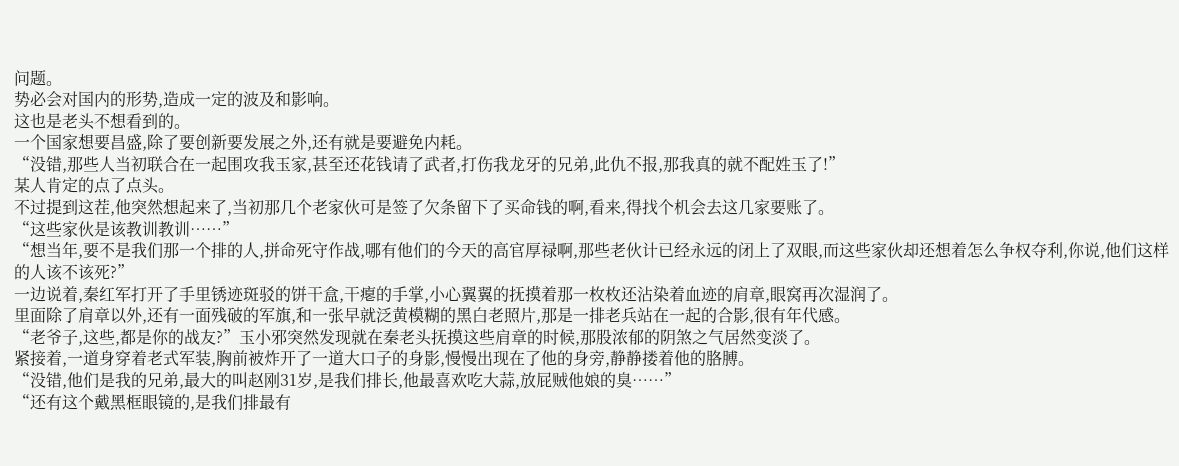问题。
势必会对国内的形势,造成一定的波及和影响。
这也是老头不想看到的。
一个国家想要昌盛,除了要创新要发展之外,还有就是要避免内耗。
“没错,那些人当初联合在一起围攻我玉家,甚至还花钱请了武者,打伤我龙牙的兄弟,此仇不报,那我真的就不配姓玉了!”
某人肯定的点了点头。
不过提到这茬,他突然想起来了,当初那几个老家伙可是签了欠条留下了买命钱的啊,看来,得找个机会去这几家要账了。
“这些家伙是该教训教训……”
“想当年,要不是我们那一个排的人,拼命死守作战,哪有他们的今天的高官厚禄啊,那些老伙计已经永远的闭上了双眼,而这些家伙却还想着怎么争权夺利,你说,他们这样的人该不该死?”
一边说着,秦红军打开了手里锈迹斑驳的饼干盒,干瘪的手掌,小心翼翼的抚摸着那一枚枚还沾染着血迹的肩章,眼窝再次湿润了。
里面除了肩章以外,还有一面残破的军旗,和一张早就泛黄模糊的黑白老照片,那是一排老兵站在一起的合影,很有年代感。
“老爷子,这些,都是你的战友?”玉小邪突然发现就在秦老头抚摸这些肩章的时候,那股浓郁的阴煞之气居然变淡了。
紧接着,一道身穿着老式军装,胸前被炸开了一道大口子的身影,慢慢出现在了他的身旁,静静搂着他的胳膊。
“没错,他们是我的兄弟,最大的叫赵刚31岁,是我们排长,他最喜欢吃大蒜,放屁贼他娘的臭……”
“还有这个戴黑框眼镜的,是我们排最有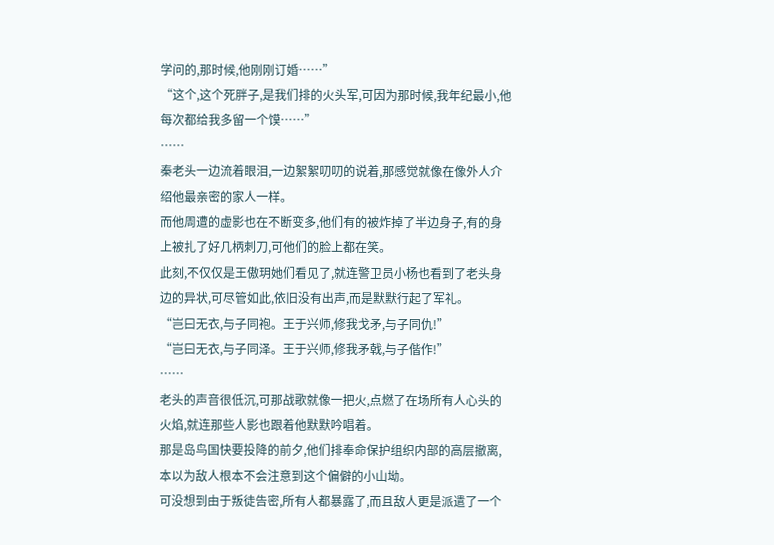学问的,那时候,他刚刚订婚……”
“这个,这个死胖子,是我们排的火头军,可因为那时候,我年纪最小,他每次都给我多留一个馍……”
……
秦老头一边流着眼泪,一边絮絮叨叨的说着,那感觉就像在像外人介绍他最亲密的家人一样。
而他周遭的虚影也在不断变多,他们有的被炸掉了半边身子,有的身上被扎了好几柄刺刀,可他们的脸上都在笑。
此刻,不仅仅是王傲玥她们看见了,就连警卫员小杨也看到了老头身边的异状,可尽管如此,依旧没有出声,而是默默行起了军礼。
“岂曰无衣,与子同袍。王于兴师,修我戈矛,与子同仇!”
“岂曰无衣,与子同泽。王于兴师,修我矛戟,与子偕作!”
……
老头的声音很低沉,可那战歌就像一把火,点燃了在场所有人心头的火焰,就连那些人影也跟着他默默吟唱着。
那是岛鸟国快要投降的前夕,他们排奉命保护组织内部的高层撤离,本以为敌人根本不会注意到这个偏僻的小山坳。
可没想到由于叛徒告密,所有人都暴露了,而且敌人更是派遣了一个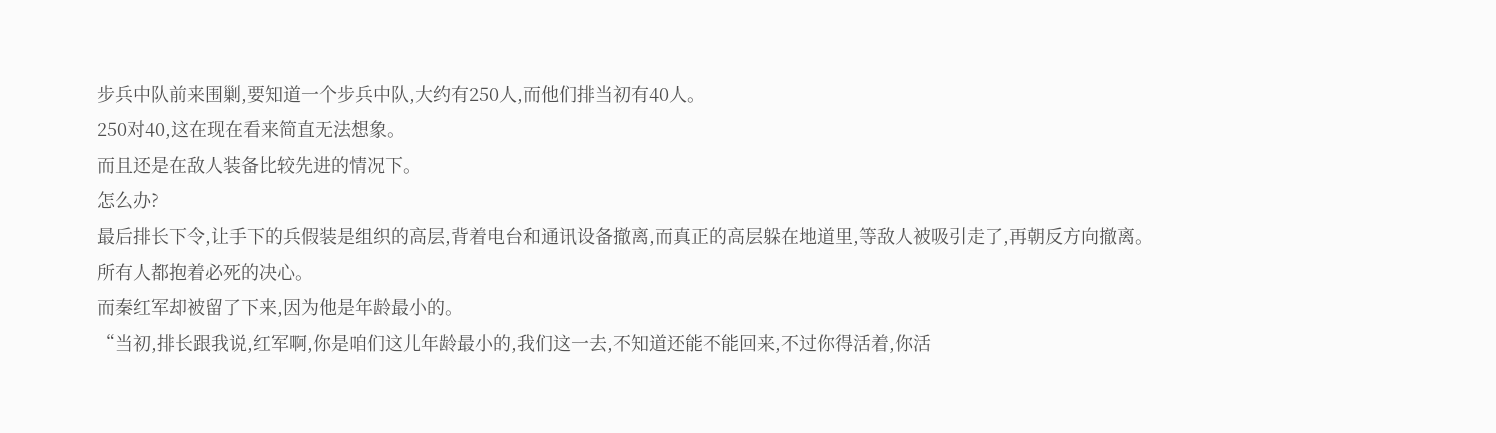步兵中队前来围剿,要知道一个步兵中队,大约有250人,而他们排当初有40人。
250对40,这在现在看来简直无法想象。
而且还是在敌人装备比较先进的情况下。
怎么办?
最后排长下令,让手下的兵假装是组织的高层,背着电台和通讯设备撤离,而真正的高层躲在地道里,等敌人被吸引走了,再朝反方向撤离。
所有人都抱着必死的决心。
而秦红军却被留了下来,因为他是年龄最小的。
“当初,排长跟我说,红军啊,你是咱们这儿年龄最小的,我们这一去,不知道还能不能回来,不过你得活着,你活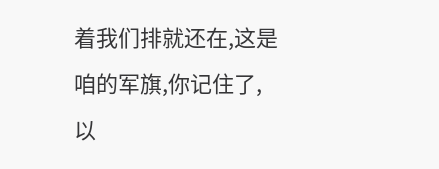着我们排就还在,这是咱的军旗,你记住了,以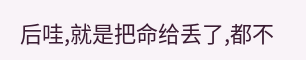后哇,就是把命给丢了,都不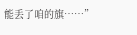能丢了咱的旗……”